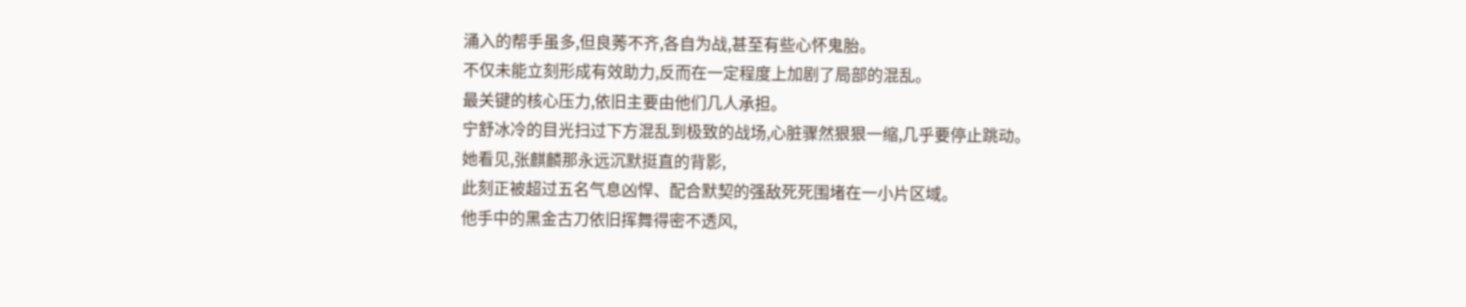涌入的帮手虽多,但良莠不齐,各自为战,甚至有些心怀鬼胎。
不仅未能立刻形成有效助力,反而在一定程度上加剧了局部的混乱。
最关键的核心压力,依旧主要由他们几人承担。
宁舒冰冷的目光扫过下方混乱到极致的战场,心脏骤然狠狠一缩,几乎要停止跳动。
她看见,张麒麟那永远沉默挺直的背影,
此刻正被超过五名气息凶悍、配合默契的强敌死死围堵在一小片区域。
他手中的黑金古刀依旧挥舞得密不透风,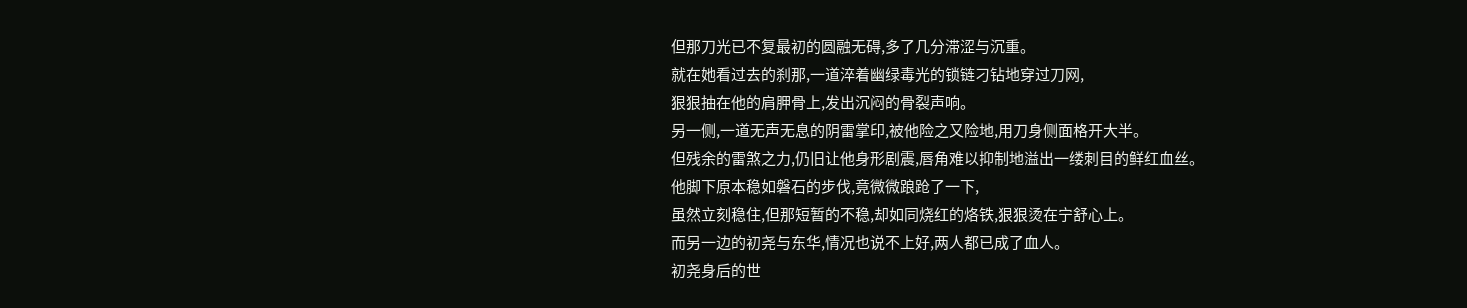但那刀光已不复最初的圆融无碍,多了几分滞涩与沉重。
就在她看过去的刹那,一道淬着幽绿毒光的锁链刁钻地穿过刀网,
狠狠抽在他的肩胛骨上,发出沉闷的骨裂声响。
另一侧,一道无声无息的阴雷掌印,被他险之又险地,用刀身侧面格开大半。
但残余的雷煞之力,仍旧让他身形剧震,唇角难以抑制地溢出一缕刺目的鲜红血丝。
他脚下原本稳如磐石的步伐,竟微微踉跄了一下,
虽然立刻稳住,但那短暂的不稳,却如同烧红的烙铁,狠狠烫在宁舒心上。
而另一边的初尧与东华,情况也说不上好,两人都已成了血人。
初尧身后的世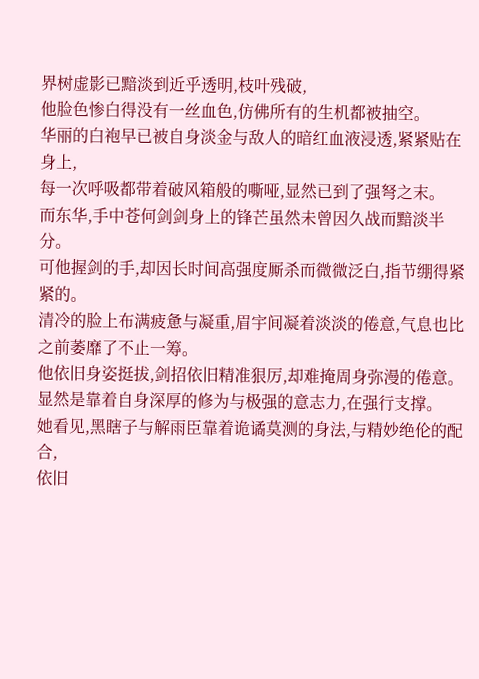界树虚影已黯淡到近乎透明,枝叶残破,
他脸色惨白得没有一丝血色,仿佛所有的生机都被抽空。
华丽的白袍早已被自身淡金与敌人的暗红血液浸透,紧紧贴在身上,
每一次呼吸都带着破风箱般的嘶哑,显然已到了强弩之末。
而东华,手中苍何剑剑身上的锋芒虽然未曾因久战而黯淡半分。
可他握剑的手,却因长时间高强度厮杀而微微泛白,指节绷得紧紧的。
清冷的脸上布满疲惫与凝重,眉宇间凝着淡淡的倦意,气息也比之前萎靡了不止一筹。
他依旧身姿挺拔,剑招依旧精准狠厉,却难掩周身弥漫的倦意。
显然是靠着自身深厚的修为与极强的意志力,在强行支撑。
她看见,黑瞎子与解雨臣靠着诡谲莫测的身法,与精妙绝伦的配合,
依旧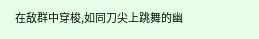在敌群中穿梭,如同刀尖上跳舞的幽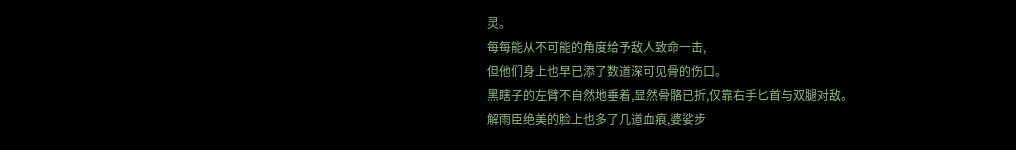灵。
每每能从不可能的角度给予敌人致命一击,
但他们身上也早已添了数道深可见骨的伤口。
黑瞎子的左臂不自然地垂着,显然骨骼已折,仅靠右手匕首与双腿对敌。
解雨臣绝美的脸上也多了几道血痕,婆娑步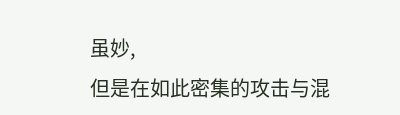虽妙,
但是在如此密集的攻击与混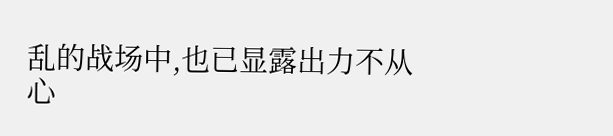乱的战场中,也已显露出力不从心